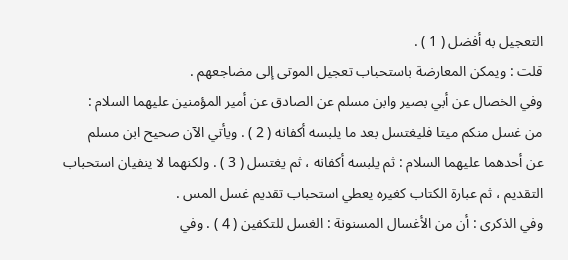التعجيل به أفضل ( 1 ) .
قلت : ويمكن المعارضة باستحباب تعجيل الموتى إلى مضاجعهم .
وفي الخصال عن أبي بصير وابن مسلم عن الصادق عن أمير المؤمنين عليهما السلام :
من غسل منكم ميتا فليغتسل بعد ما يلبسه أكفانه ( 2 ) . ويأتي الآن صحيح ابن مسلم
عن أحدهما عليهما السلام : ثم يلبسه أكفانه ، ثم يغتسل ( 3 ) . ولكنهما لا ينفيان استحباب
التقديم ، ثم عبارة الكتاب كغيره يعطي استحباب تقديم غسل المس .
وفي الذكرى : أن من الأغسال المسنونة : الغسل للتكفين ( 4 ) . وفي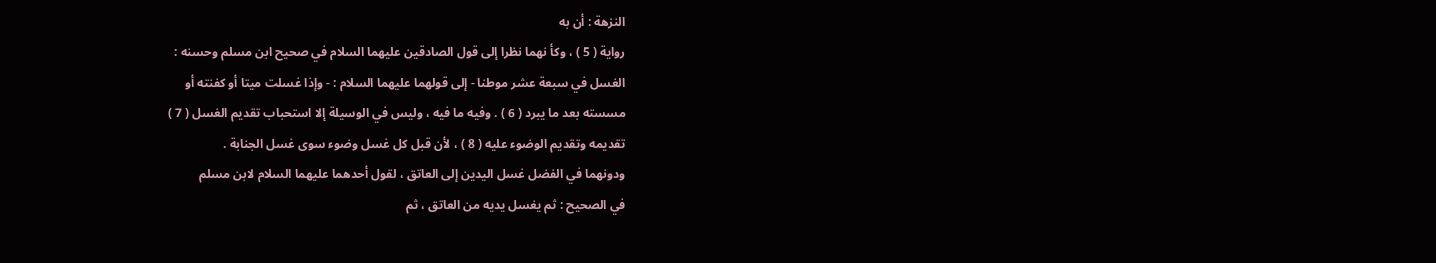النزهة : أن به
رواية ( 5 ) ، وكأ نهما نظرا إلى قول الصادقين عليهما السلام في صحيح ابن مسلم وحسنه :
الغسل في سبعة عشر موطنا - إلى قولهما عليهما السلام : - وإذا غسلت ميتا أو كفنته أو
مسسته بعد ما يبرد ( 6 ) . وفيه ما فيه ، وليس في الوسيلة إلا استحباب تقديم الغسل ( 7 )
تقديمه وتقديم الوضوء عليه ( 8 ) ، لأن قبل كل غسل وضوء سوى غسل الجنابة .
ودونهما في الفضل غسل اليدين إلى العاتق ، لقول أحدهما عليهما السلام لابن مسلم
في الصحيح : ثم يغسل يديه من العاتق ، ثم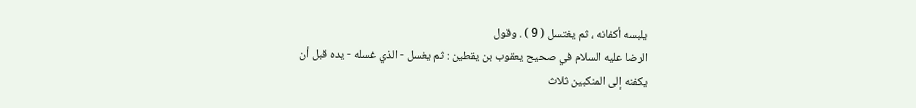يلبسه أكفانه ، ثم يغتسل ( 9 ) . وقول
الرضا عليه السلام في صحيح يعقوب بن يقطين : ثم يغسل - الذي غسله - يده قبل أن
يكفنه إلى المنكبين ثلاث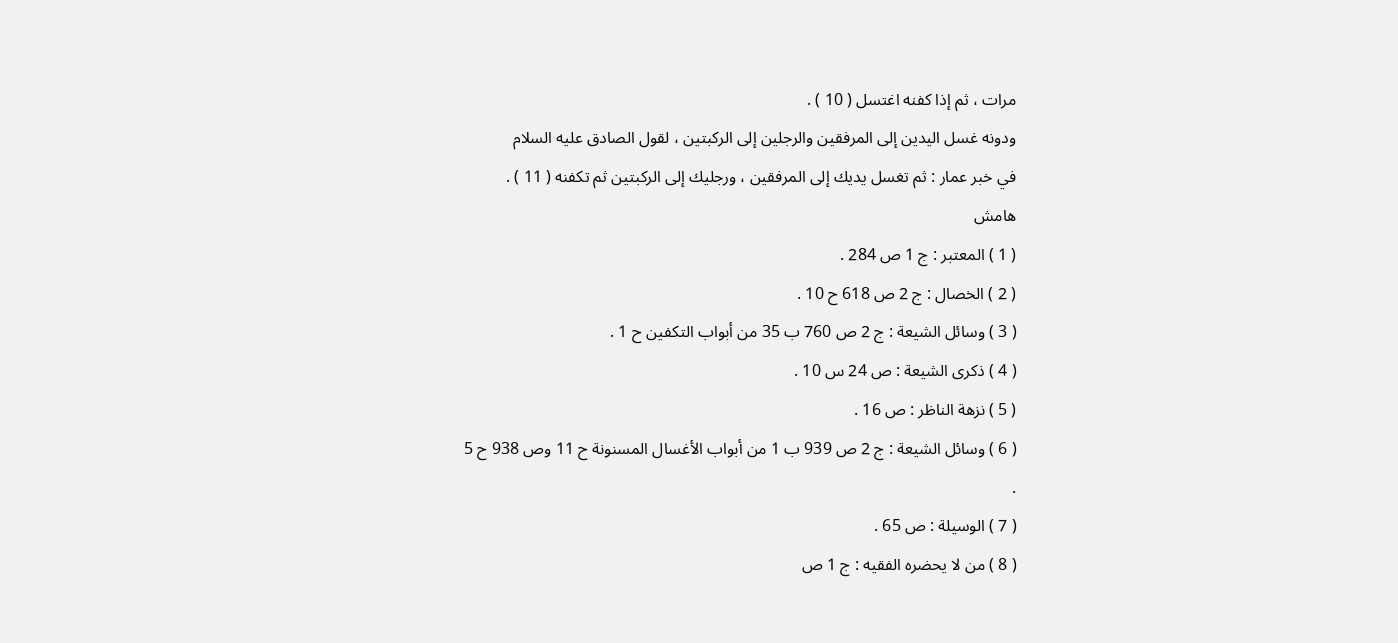مرات ، ثم إذا كفنه اغتسل ( 10 ) .
ودونه غسل اليدين إلى المرفقين والرجلين إلى الركبتين ، لقول الصادق عليه السلام
في خبر عمار : ثم تغسل يديك إلى المرفقين ، ورجليك إلى الركبتين ثم تكفنه ( 11 ) .
هامش
( 1 ) المعتبر : ج 1 ص 284 .
( 2 ) الخصال : ج 2 ص 618 ح 10 .
( 3 ) وسائل الشيعة : ج 2 ص 760 ب 35 من أبواب التكفين ح 1 .
( 4 ) ذكرى الشيعة : ص 24 س 10 .
( 5 ) نزهة الناظر : ص 16 .
( 6 ) وسائل الشيعة : ج 2 ص 939 ب 1 من أبواب الأغسال المسنونة ح 11 وص 938 ح 5 .
( 7 ) الوسيلة : ص 65 .
( 8 ) من لا يحضره الفقيه : ج 1 ص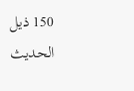150 ذيل الحديث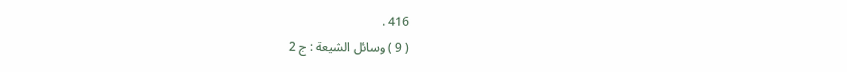416 .
( 9 ) وسائل الشيعة : ج 2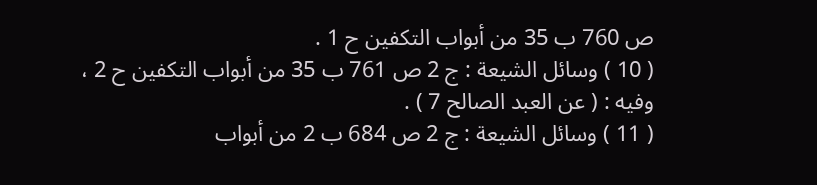ص 760 ب 35 من أبواب التكفين ح 1 .
( 10 ) وسائل الشيعة : ج 2 ص 761 ب 35 من أبواب التكفين ح 2 ، وفيه : ( عن العبد الصالح 7 ) .
( 11 ) وسائل الشيعة : ج 2 ص 684 ب 2 من أبواب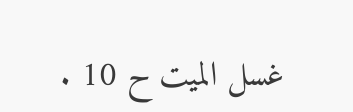غسل الميت ح 10 .